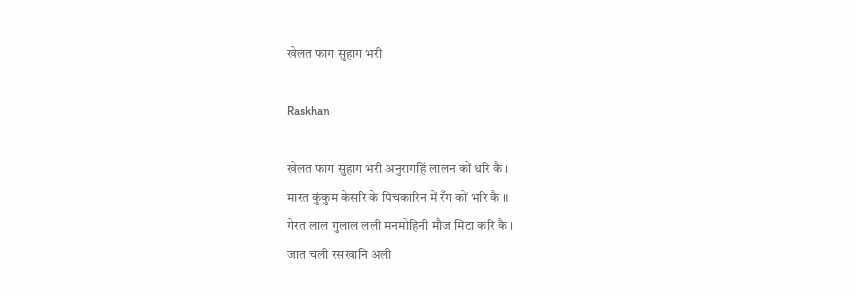खेलत फाग सुहाग भरी

Raskhan

खेलत फाग सुहाग भरी अनुरागहिं लालन कों धरि कै ।
मारत कुंकुम केसरि के पिचकारिन में रँग कों भरि कै ॥
गेरत लाल गुलाल लली मनमोहिनी मौज मिटा करि कै ।
जात चली रसखानि अली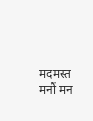मदमस्त मनौं मन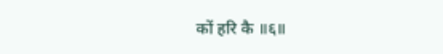कों हरि कै ॥६॥